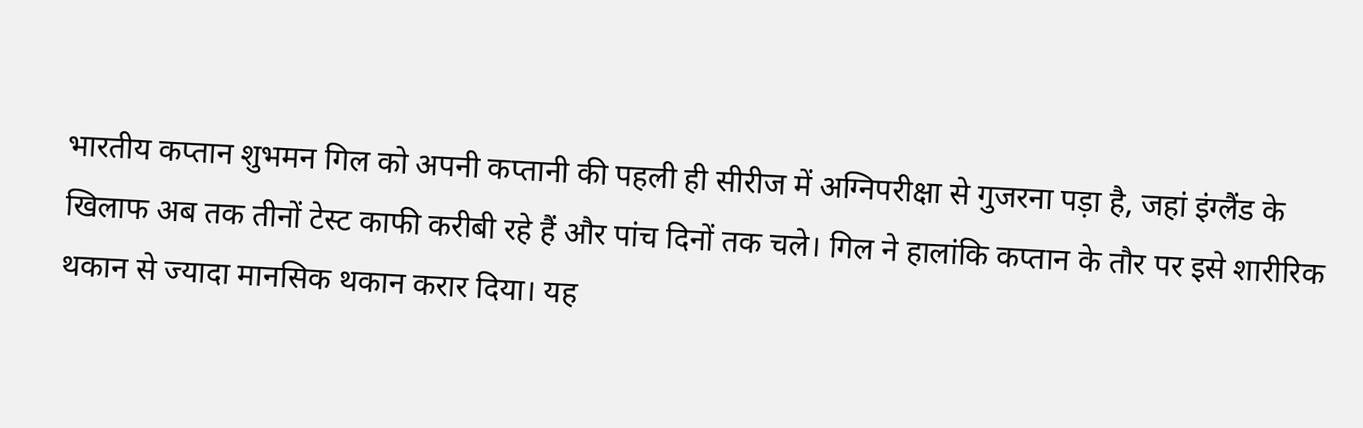भारतीय कप्तान शुभमन गिल को अपनी कप्तानी की पहली ही सीरीज में अग्निपरीक्षा से गुजरना पड़ा है, जहां इंग्लैंड के खिलाफ अब तक तीनों टेस्ट काफी करीबी रहे हैं और पांच दिनों तक चले। गिल ने हालांकि कप्तान के तौर पर इसे शारीरिक थकान से ज्यादा मानसिक थकान करार दिया। यह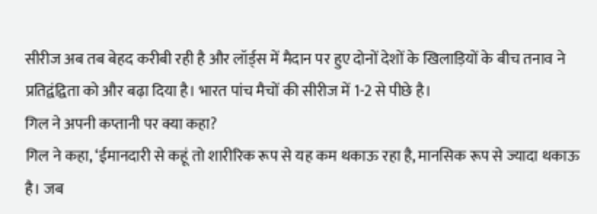सीरीज अब तब बेहद करीबी रही है और लॉर्ड्स में मैदान पर हुए दोनों देशों के खिलाड़ियों के बीच तनाव ने प्रतिद्वंद्विता को और बढ़ा दिया है। भारत पांच मैचों की सीरीज में 1-2 से पीछे है।
गिल ने अपनी कप्तानी पर क्या कहा?
गिल ने कहा, ‘ईमानदारी से कहूं तो शारीरिक रूप से यह कम थकाऊ रहा है, मानसिक रूप से ज्यादा थकाऊ है। जब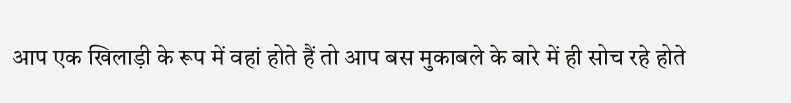आप एक खिलाड़ी के रूप में वहां होते हैं तो आप बस मुकाबले के बारे में ही सोच रहे होते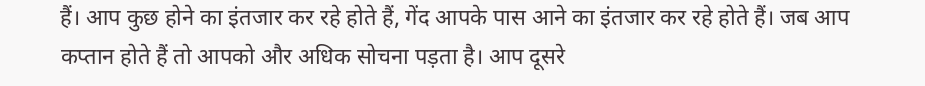हैं। आप कुछ होने का इंतजार कर रहे होते हैं, गेंद आपके पास आने का इंतजार कर रहे होते हैं। जब आप कप्तान होते हैं तो आपको और अधिक सोचना पड़ता है। आप दूसरे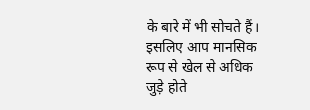के बारे में भी सोचते हैं। इसलिए आप मानसिक रूप से खेल से अधिक जुड़े होते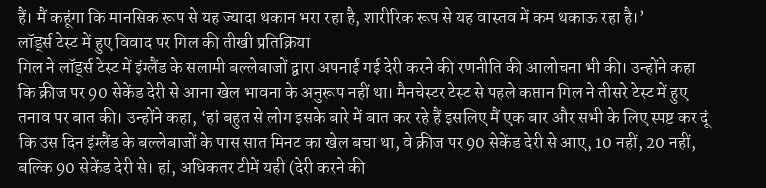हैं। मैं कहूंगा कि मानसिक रूप से यह ज्यादा थकान भरा रहा है, शारीरिक रूप से यह वास्तव में कम थकाऊ रहा है।’
लॉर्ड्स टेस्ट में हुए विवाद पर गिल की तीखी प्रतिक्रिया
गिल ने लॉर्ड्स टेस्ट में इंग्लैंड के सलामी बल्लेबाजों द्वारा अपनाई गई देरी करने की रणनीति की आलोचना भी की। उन्होंने कहा कि क्रीज पर 90 सेकेंड देरी से आना खेल भावना के अनुरूप नहीं था। मैनचेस्टर टेस्ट से पहले कप्तान गिल ने तीसरे टेस्ट में हुए तनाव पर बात की। उन्होंने कहा, ‘हां बहुत से लोग इसके बारे में बात कर रहे हैं इसलिए मैं एक बार और सभी के लिए स्पष्ट कर दूं कि उस दिन इंग्लैंड के बल्लेबाजों के पास सात मिनट का खेल बचा था, वे क्रीज पर 90 सेकेंड देरी से आए, 10 नहीं, 20 नहीं, बल्कि 90 सेकेंड देरी से। हां, अधिकतर टीमें यही (देरी करने की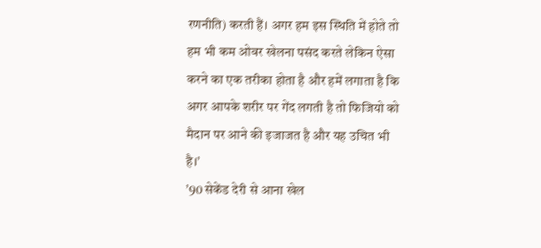रणनीति) करती हैं। अगर हम इस स्थिति में होते तो हम भी कम ओवर खेलना पसंद करते लेकिन ऐसा करने का एक तरीका होता है और हमें लगाता है कि अगर आपके शरीर पर गेंद लगती है तो फिजियो को मैदान पर आने की इजाजत है और यह उचित भी है।’
’90 सेकेंड देरी से आना खेल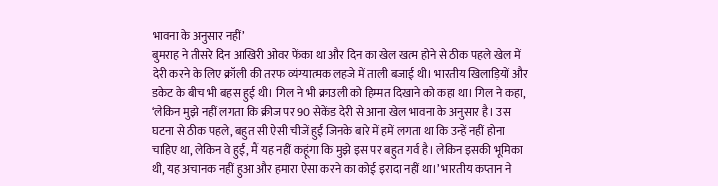भावना के अनुसार नहीं’
बुमराह ने तीसरे दिन आखिरी ओवर फेंका था और दिन का खेल खत्म होने से ठीक पहले खेल में देरी करने के लिए क्रॉली की तरफ व्यंग्यात्मक लहजे में ताली बजाई थी। भारतीय खिलाड़ियों और डकेट के बीच भी बहस हुई थी। गिल ने भी क्राउली को हिम्मत दिखाने को कहा था। गिल ने कहा, ‘लेकिन मुझे नहीं लगता कि क्रीज पर 90 सेकेंड देरी से आना खेल भावना के अनुसार है। उस घटना से ठीक पहले, बहुत सी ऐसी चीजें हुईं जिनके बारे में हमें लगता था कि उन्हें नहीं होना चाहिए था, लेकिन वे हुईं, मैं यह नहीं कहूंगा कि मुझे इस पर बहुत गर्व है। लेकिन इसकी भूमिका थी, यह अचानक नहीं हुआ और हमारा ऐसा करने का कोई इरादा नहीं था।’ भारतीय कप्तान ने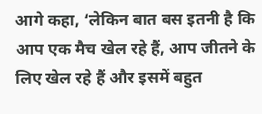आगे कहा, ‘लेकिन बात बस इतनी है कि आप एक मैच खेल रहे हैं, आप जीतने के लिए खेल रहे हैं और इसमें बहुत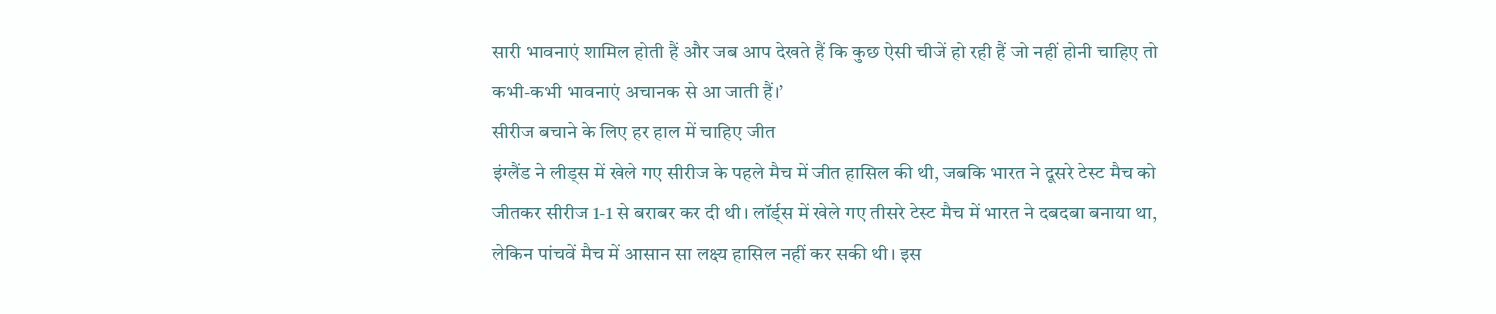सारी भावनाएं शामिल होती हैं और जब आप देखते हैं कि कुछ ऐसी चीजें हो रही हैं जो नहीं होनी चाहिए तो कभी-कभी भावनाएं अचानक से आ जाती हैं।’
सीरीज बचाने के लिए हर हाल में चाहिए जीत
इंग्लैंड ने लीड्स में खेले गए सीरीज के पहले मैच में जीत हासिल की थी, जबकि भारत ने दूसरे टेस्ट मैच को जीतकर सीरीज 1-1 से बराबर कर दी थी। लॉर्ड्स में खेले गए तीसरे टेस्ट मैच में भारत ने दबदबा बनाया था, लेकिन पांचवें मैच में आसान सा लक्ष्य हासिल नहीं कर सकी थी। इस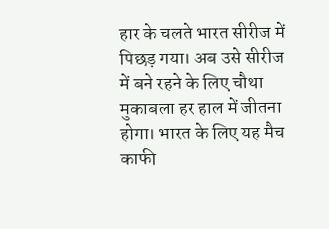हार के चलते भारत सीरीज में पिछड़ गया। अब उसे सीरीज में बने रहने के लिए चौथा मुकाबला हर हाल में जीतना होगा। भारत के लिए यह मैच काफी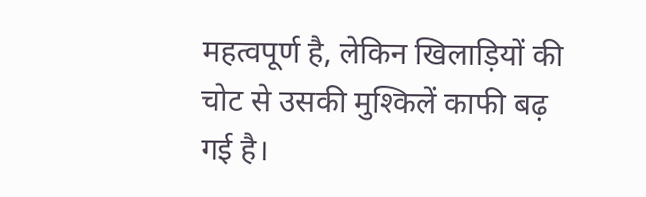महत्वपूर्ण है, लेकिन खिलाड़ियों की चोट से उसकी मुश्किलें काफी बढ़ गई है।